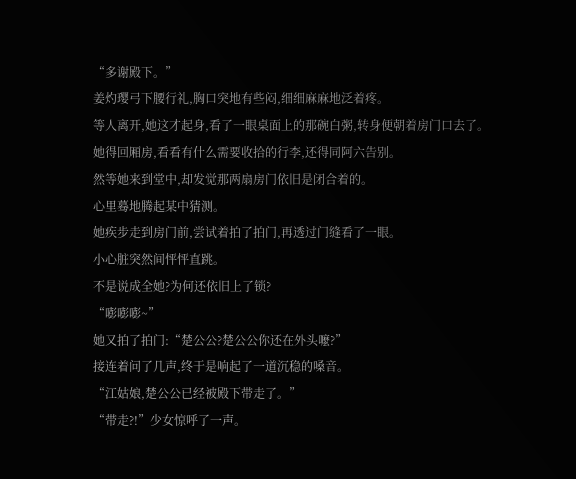“多谢殿下。”
姜灼璎弓下腰行礼,胸口突地有些闷,细细麻麻地泛着疼。
等人离开,她这才起身,看了一眼桌面上的那碗白粥,转身便朝着房门口去了。
她得回厢房,看看有什么需要收拾的行李,还得同阿六告别。
然等她来到堂中,却发觉那两扇房门依旧是闭合着的。
心里蓦地腾起某中猜测。
她疾步走到房门前,尝试着拍了拍门,再透过门缝看了一眼。
小心脏突然间怦怦直跳。
不是说成全她?为何还依旧上了锁?
“嘭嘭嘭~”
她又拍了拍门:“楚公公?楚公公你还在外头嚒?”
接连着问了几声,终于是响起了一道沉稳的嗓音。
“江姑娘,楚公公已经被殿下带走了。”
“带走?!”少女惊呼了一声。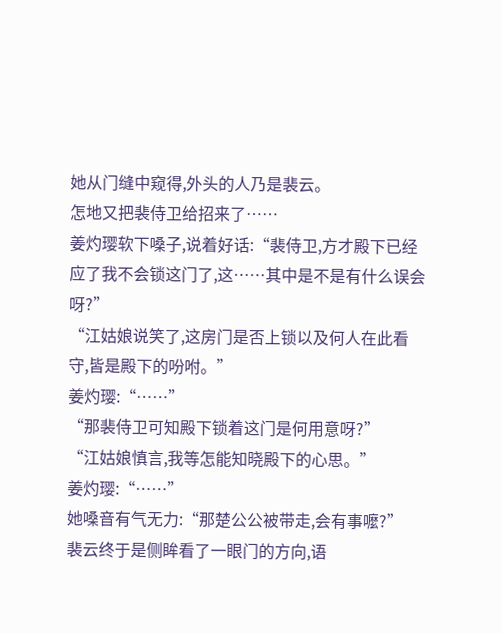她从门缝中窥得,外头的人乃是裴云。
怎地又把裴侍卫给招来了……
姜灼璎软下嗓子,说着好话:“裴侍卫,方才殿下已经应了我不会锁这门了,这……其中是不是有什么误会呀?”
“江姑娘说笑了,这房门是否上锁以及何人在此看守,皆是殿下的吩咐。”
姜灼璎:“……”
“那裴侍卫可知殿下锁着这门是何用意呀?”
“江姑娘慎言,我等怎能知晓殿下的心思。”
姜灼璎:“……”
她嗓音有气无力:“那楚公公被带走,会有事嚒?”
裴云终于是侧眸看了一眼门的方向,语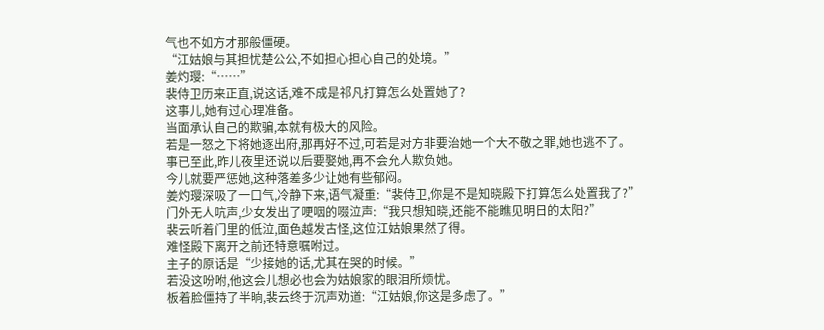气也不如方才那般僵硬。
“江姑娘与其担忧楚公公,不如担心担心自己的处境。”
姜灼璎:“……”
裴侍卫历来正直,说这话,难不成是祁凡打算怎么处置她了?
这事儿,她有过心理准备。
当面承认自己的欺骗,本就有极大的风险。
若是一怒之下将她逐出府,那再好不过,可若是对方非要治她一个大不敬之罪,她也逃不了。
事已至此,昨儿夜里还说以后要娶她,再不会允人欺负她。
今儿就要严惩她,这种落差多少让她有些郁闷。
姜灼璎深吸了一口气,冷静下来,语气凝重:“裴侍卫,你是不是知晓殿下打算怎么处置我了?”
门外无人吭声,少女发出了哽咽的啜泣声:“我只想知晓,还能不能瞧见明日的太阳?”
裴云听着门里的低泣,面色越发古怪,这位江姑娘果然了得。
难怪殿下离开之前还特意嘱咐过。
主子的原话是“少接她的话,尤其在哭的时候。”
若没这吩咐,他这会儿想必也会为姑娘家的眼泪所烦忧。
板着脸僵持了半晌,裴云终于沉声劝道:“江姑娘,你这是多虑了。”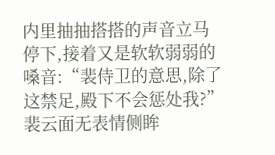内里抽抽搭搭的声音立马停下,接着又是软软弱弱的嗓音:“裴侍卫的意思,除了这禁足,殿下不会惩处我?”
裴云面无表情侧眸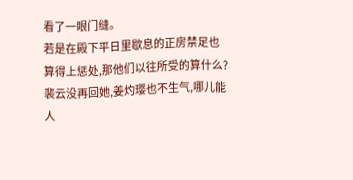看了一眼门缝。
若是在殿下平日里歇息的正房禁足也算得上惩处,那他们以往所受的算什么?
裴云没再回她,姜灼璎也不生气,哪儿能人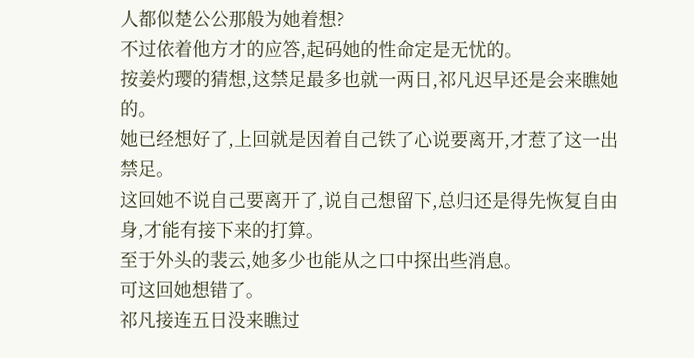人都似楚公公那般为她着想?
不过依着他方才的应答,起码她的性命定是无忧的。
按姜灼璎的猜想,这禁足最多也就一两日,祁凡迟早还是会来瞧她的。
她已经想好了,上回就是因着自己铁了心说要离开,才惹了这一出禁足。
这回她不说自己要离开了,说自己想留下,总归还是得先恢复自由身,才能有接下来的打算。
至于外头的裴云,她多少也能从之口中探出些消息。
可这回她想错了。
祁凡接连五日没来瞧过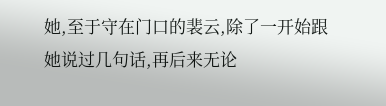她,至于守在门口的裴云,除了一开始跟她说过几句话,再后来无论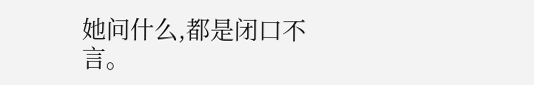她问什么,都是闭口不言。